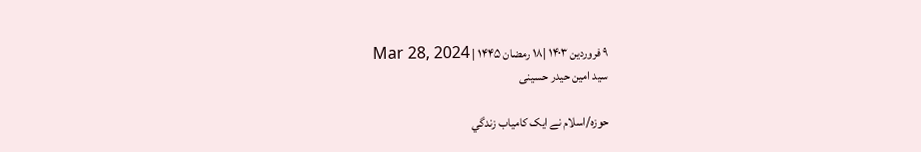۹ فروردین ۱۴۰۳ |۱۸ رمضان ۱۴۴۵ | Mar 28, 2024
سید امین حیدر حسینی

حوزہ/اسلام نے ايک کامياب زندگي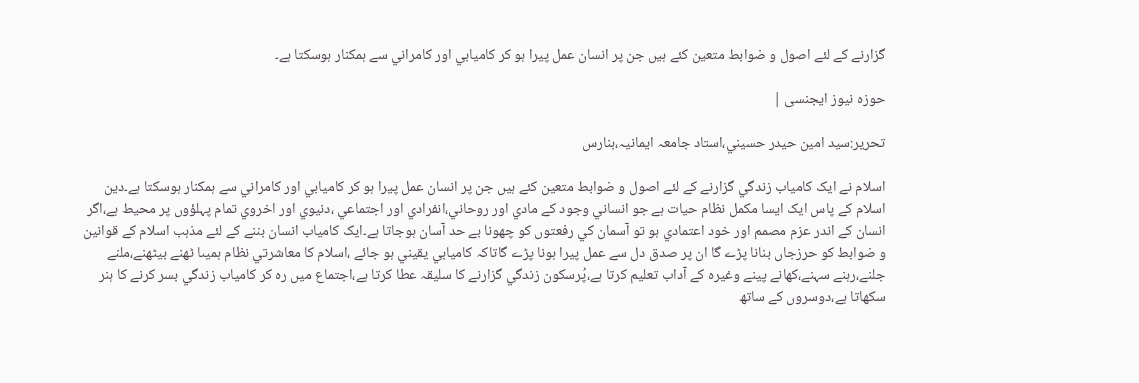گزارنے کے لئے اصول و ضوابط متعين کئے ہيں جن پر انسان عمل پيرا ہو کر کاميابي اور کامراني سے ہمکنار ہوسکتا ہے۔

حوزه نیوز ایجنسی |

تحرير:سيد امين حيدر حسيني،استاد جامعہ ايمانيہ،بنارس

اسلام نے ايک کامياب زندگي گزارنے کے لئے اصول و ضوابط متعين کئے ہيں جن پر انسان عمل پيرا ہو کر کاميابي اور کامراني سے ہمکنار ہوسکتا ہے۔دين اسلام کے پاس ايک ايسا مکمل نظام حيات ہے جو انساني وجود کے مادي اور روحاني،انفرادي اور اجتماعي ،دنيوي اور اخروي تمام پہلؤوں پر محيط ہے،اگر انسان کے اندر عزم مصمم اور خود اعتمادي ہو تو آسمان کي رفعتوں کو چھونا بے حد آسان ہوجاتا ہے۔ايک کامياب انسان بننے کے لئے مذہب اسلام کے قوانين و ضوابط کو حرزجاں بنانا پڑے گا ان پر صدق دل سے عمل پيرا ہونا پڑے گاتاکہ کاميابي يقيني ہو جائے ،اسلام کا معاشرتي نظام ہميںا ٹھنے بيٹھنے،ملنے جلنے،رہنے سہنے،کھانے پينے وغيرہ کے آداب تعليم کرتا ہے،پُرسکون زندگي گزارنے کا سليقہ عطا کرتا ہے،اجتماع ميں رہ کر کامياب زندگي بسر کرنے کا ہنر سکھاتا ہے،دوسروں کے ساتھ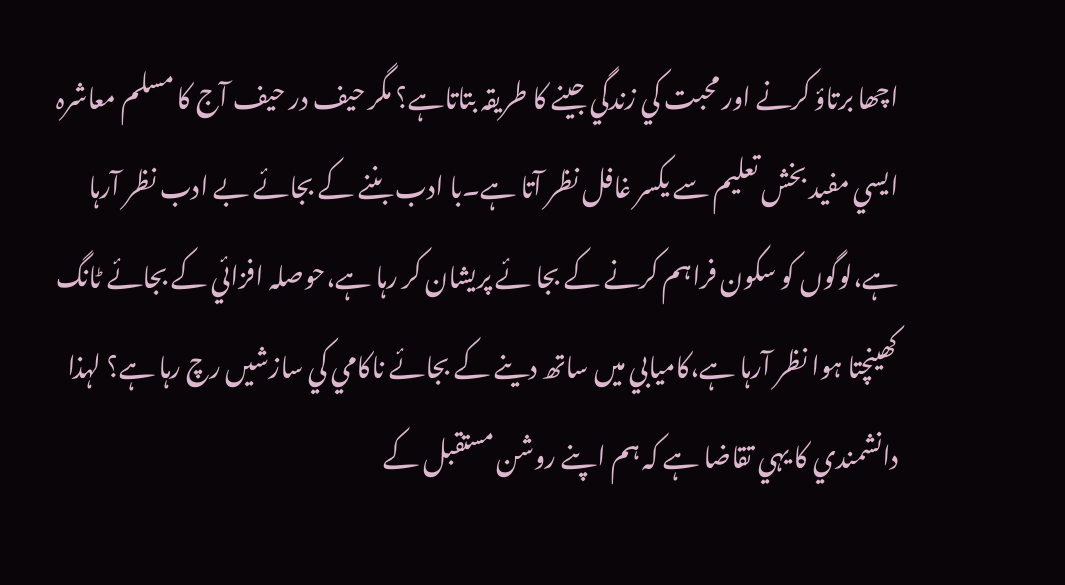اچھا برتاؤ کرنے اور محبت کي زندگي جينے کا طريقہ بتاتاہے؟ مگر حيف در حيف آج کا مسلم معاشرہ ايسي مفيد بخش تعليم سے يکسر غافل نظر آتا ہے۔با ادب بننے کے بجائے بے ادب نظر آرہا ہے،لوگوں کو سکون فراہم کرنے کے بجا ئے پريشان کر رہا ہے،حوصلہ افزائي کے بجائے ٹانگ کھينچتا ہوا نظر آرہا ہے،کاميابي ميں ساتھ دينے کے بجائے ناکامي کي سازشيں رچ رہا ہے؟ لہذا دانشمندي کا يہي تقاضا ہے کہ ہم اپنے روشن مستقبل کے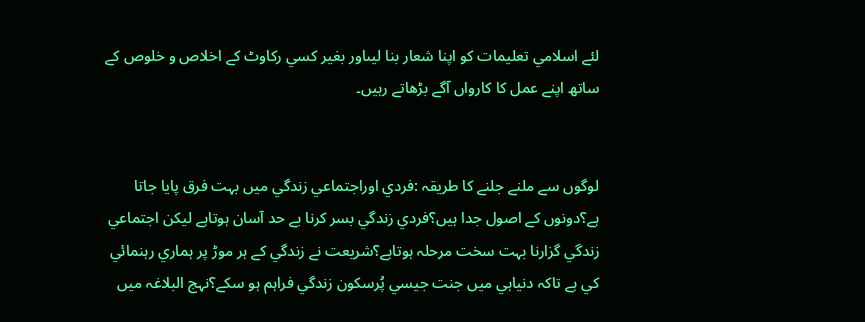لئے اسلامي تعليمات کو اپنا شعار بنا ليںاور بغير کسي رکاوٹ کے اخلاص و خلوص کے ساتھ اپنے عمل کا کارواں آگے بڑھاتے رہيں۔


لوگوں سے ملنے جلنے کا طريقہ :فردي اوراجتماعي زندگي ميں بہت فرق پايا جاتا ہے؟دونوں کے اصول جدا ہيں؟فردي زندگي بسر کرنا بے حد آسان ہوتاہے ليکن اجتماعي زندگي گزارنا بہت سخت مرحلہ ہوتاہے؟شريعت نے زندگي کے ہر موڑ پر ہماري رہنمائي کي ہے تاکہ دنياہي ميں جنت جيسي پُرسکون زندگي فراہم ہو سکے؟نہج البلاغہ ميں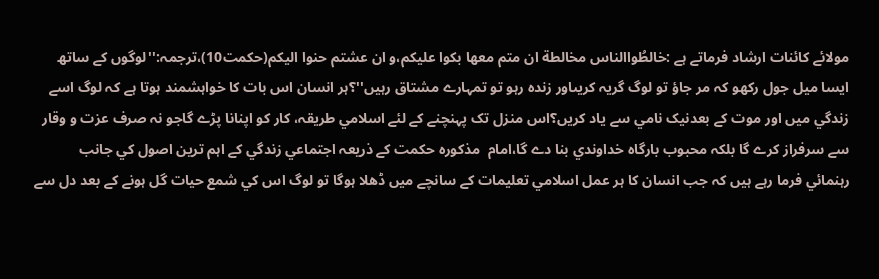مولائے کائنات ارشاد فرماتے ہے :خالطُواالناس مخالطة ان متم معھا بکوا عليکم،و ان عشتم حنوا اليکم(حکمت10)،ترجمہ:''لوگوں کے ساتھ ايسا ميل جول رکھو کہ مر جاؤ تو لوگ گريہ کريںاور زندہ رہو تو تمہارے مشتاق رہيں''؟ہر انسان اس بات کا خواہشمند ہوتا ہے کہ لوگ اسے زندگي ميں اور موت کے بعدنيک نامي سے ياد کريں؟اس منزل تک پہنچنے کے لئے اسلامي طريقہ، کار کو اپنانا پڑے گاجو نہ صرف عزت و وقار سے سرفراز کرے گا بلکہ محبوب بارگاہ خداوندي بنا دے گا،امام  مذکورہ حکمت کے ذريعہ اجتماعي زندگي کے اہم ترين اصول کي جانب رہنمائي فرما رہے ہيں کہ جب انسان کا ہر عمل اسلامي تعليمات کے سانچے ميں ڈھلا ہوگا تو لوگ اس کي شمع حيات گل ہونے کے بعد دل سے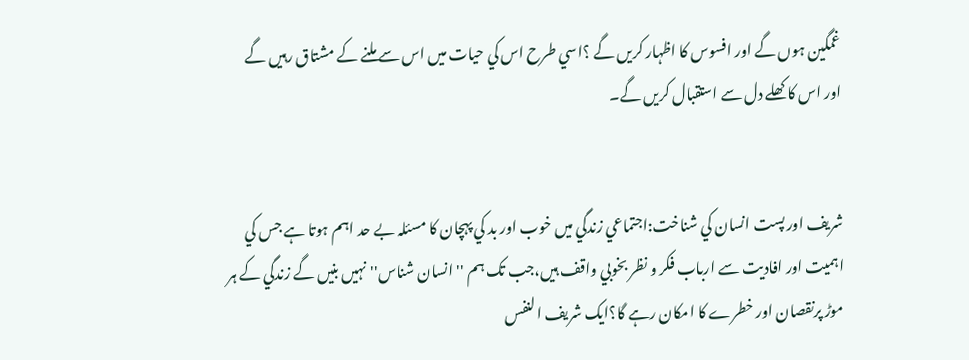غمگين ہوں گے اور افسوس کا اظہار کريں گے ؟اسي طرح اس کي حيات ميں اس سے ملنے کے مشتاق رہيں گے اور اس کا کھلے دل سے استقبال کريں گے۔


شريف اور پست انسان کي شناخت:اجتماعي زندگي ميں خوب اور بد کي پہچان کا مسئلہ بے حد اہم ہوتا ہے جس کي اہميت اور افاديت سے ارباب فکر و نظر بخوبي واقف ہيں،جب تک ہم ''انسان شناس'' نہيں بنيں گے زندگي کے ہر موڑ پرنقصان اور خطرے کا امکان رہے گا؟ايک شريف ا لنفس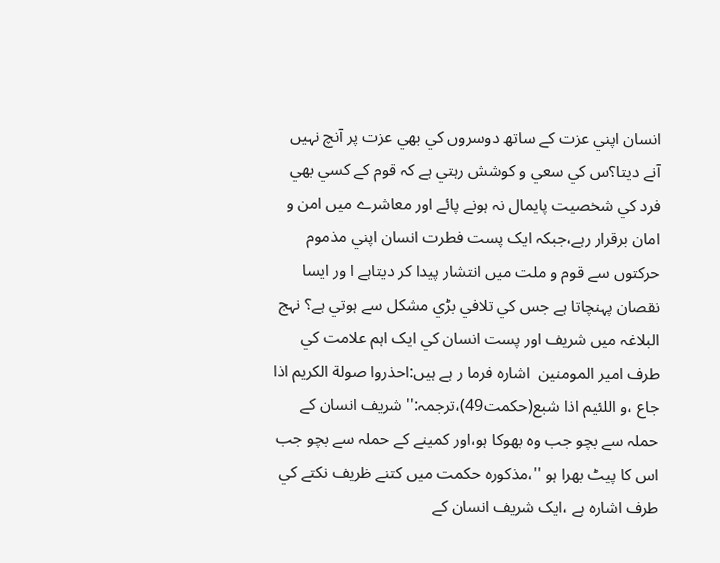انسان اپني عزت کے ساتھ دوسروں کي بھي عزت پر آنچ نہيں آنے ديتا؟س کي سعي و کوشش رہتي ہے کہ قوم کے کسي بھي فرد کي شخصيت پايمال نہ ہونے پائے اور معاشرے ميں امن و امان برقرار رہے،جبکہ ايک پست فطرت انسان اپني مذموم حرکتوں سے قوم و ملت ميں انتشار پيدا کر ديتاہے ا ور ايسا نقصان پہنچاتا ہے جس کي تلافي بڑي مشکل سے ہوتي ہے؟ نہج البلاغہ ميں شريف اور پست انسان کي ايک اہم علامت کي طرف امير المومنين  اشارہ فرما ر ہے ہيں:احذروا صولة الکريم اذا جاع ،و اللئيم اذا شبع(حکمت49)،ترجمہ:'' شريف انسان کے حملہ سے بچو جب وہ بھوکا ہو،اور کمينے کے حملہ سے بچو جب اس کا پيٹ بھرا ہو ''،مذکورہ حکمت ميں کتنے ظريف نکتے کي طرف اشارہ ہے ،ايک شريف انسان کے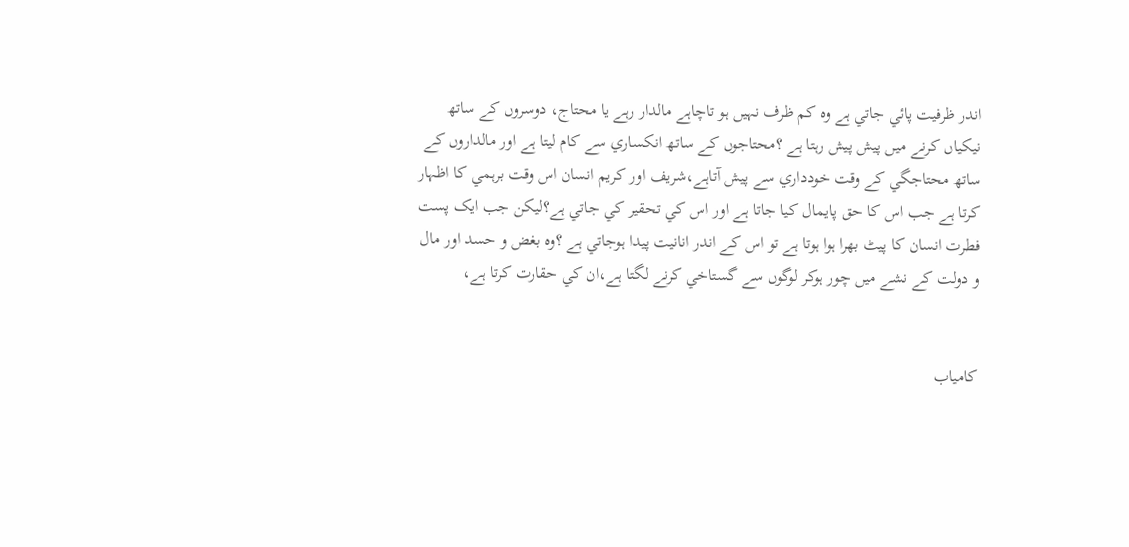اندر ظرفيت پائي جاتي ہے وہ کم ظرف نہيں ہو تاچاہے مالدار رہے يا محتاج، دوسروں کے ساتھ نيکياں کرنے ميں پيش پيش رہتا ہے ؟محتاجوں کے ساتھ انکساري سے کام ليتا ہے اور مالداروں کے ساتھ محتاجگي کے وقت خودداري سے پيش آتاہے،شريف اور کريم انسان اس وقت برہمي کا اظہار کرتا ہے جب اس کا حق پايمال کيا جاتا ہے اور اس کي تحقير کي جاتي ہے؟ليکن جب ايک پست فطرت انسان کا پيٹ بھرا ہوا ہوتا ہے تو اس کے اندر انانيت پيدا ہوجاتي ہے ؟وہ بغض و حسد اور مال و دولت کے نشے ميں چور ہوکر لوگوں سے گستاخي کرنے لگتا ہے،ان کي حقارت کرتا ہے،


کامياب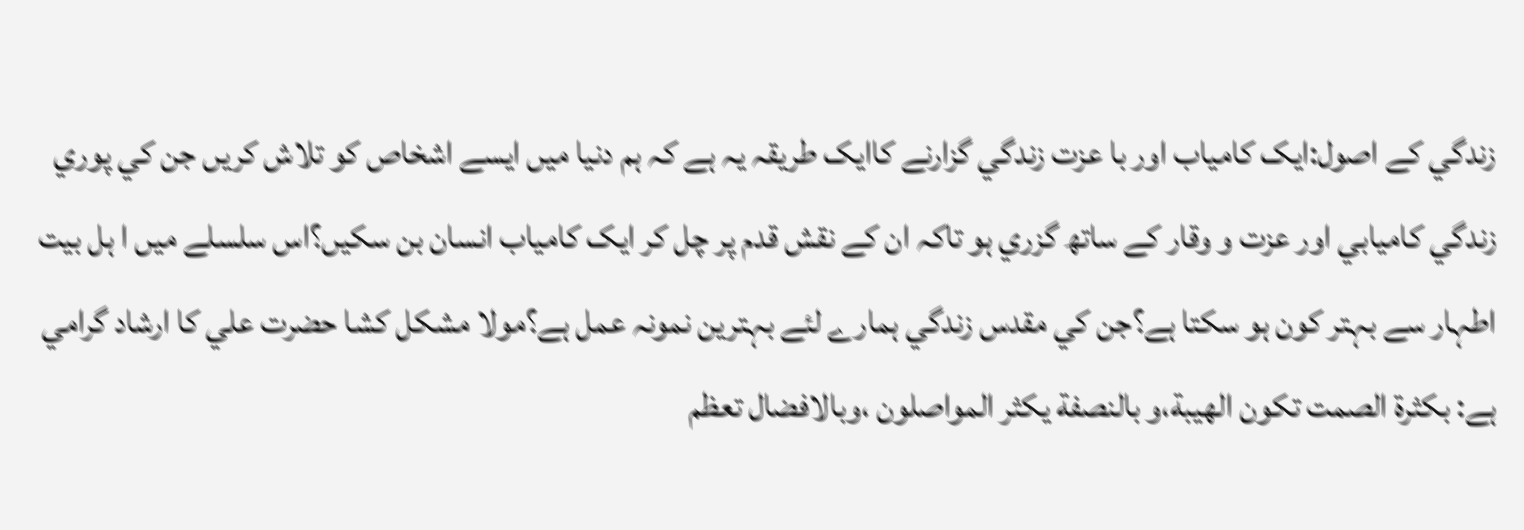زندگي کے اصول:ايک کامياب اور با عزت زندگي گزارنے کاايک طريقہ يہ ہے کہ ہم دنيا ميں ايسے اشخاص کو تلاش کريں جن کي پوري زندگي کاميابي اور عزت و وقار کے ساتھ گزري ہو تاکہ ان کے نقش قدم پر چل کر ايک کامياب انسان بن سکيں؟اس سلسلے ميں ا ہل بيت اطہار سے بہتر کون ہو سکتا ہے؟جن کي مقدس زندگي ہمارے لئے بہترين نمونہ عمل ہے؟مولا مشکل کشا حضرت علي کا ارشاد گرامي ہے: بکثرة الصمت تکون الھيبة،و بالنصفة يکثر المواصلون ،وبالافضال تعظم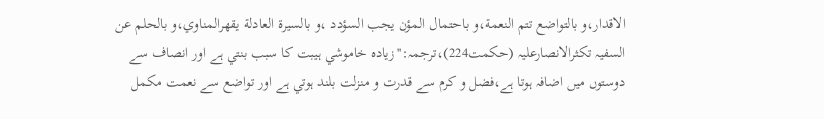الاقدار،و بالتواضع تتم النعمة،و باحتمال المؤن يجب السؤدد ،و بالسيرة العادلة يقھرالمناوي،و بالحلم عن السفيہ تکثرالانصارعليہ (حکمت224)،ترجمہ:''زيادہ خاموشي ہيبت کا سبب بنتي ہے اور انصاف سے دوستوں ميں اضافہ ہوتا ہے،فضل و کرم سے قدرت و منزلت بلند ہوتي ہے اور تواضع سے نعمت مکمل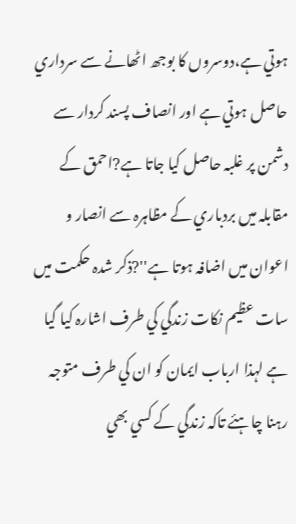ہوتي ہے،دوسروں کا بوجھ اٹھانے سے سرداري حاصل ہوتي ہے اور انصاف پسند کردار سے دشمن پر غلبہ حاصل کيا جاتا ہے?احمق کے مقابلہ ميں بردباري کے مظاہرہ سے انصار و اعوان ميں اضافہ ہوتا ہے''?ذکر شدہ حکمت ميں سات عظيم نکات زندگي کي طرف اشارہ کيا گيا ہے لہذا ارباب ايمان کو ان کي طرف متوجہ رہنا چاہئے تاکہ زندگي کے کسي بھي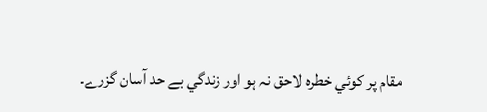مقام پر کوئي خطرہ لاحق نہ ہو اور زندگي بے حد آسان گزرے۔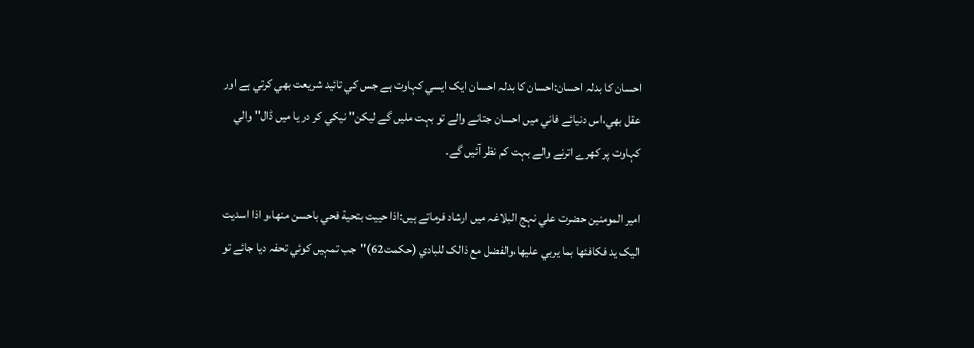احسان کا بدلہ احسان:احسان کا بدلہ احسان ايک ايسي کہاوت ہے جس کي تائيد شريعت بھي کرتي ہے اور عقل بھي،اس دنيائے فاني ميں احسان جتانے والے تو بہت مليں گے ليکن'' نيکي کر در يا ميں ڈال'' والي کہاوت پر کھرے اترنے والے بہت کم نظر آئيں گے۔

امير المومنين حضرت علي نہج البلاغہ ميں ارشاد فرماتے ہيں:اذا حييت بتحية فحي باحسن منھا،و اذا اسديت اليک يد فکافئھا بما يربي عليھا،والفضل مع ذالک للبادي (حکمت62)''جب تمہيں کوئي تحفہ ديا جائے تو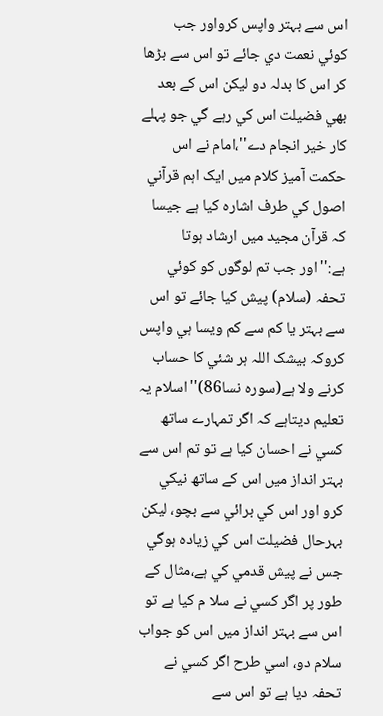اس سے بہتر واپس کرواور جب کوئي نعمت دي جائے تو اس سے بڑھا کر اس کا بدلہ دو ليکن اس کے بعد بھي فضيلت اس کي رہے گي جو پہلے کار خير انجام دے''،امام نے اس حکمت آميز کلام ميں ايک اہم قرآني اصول کي طرف اشارہ کيا ہے جيسا کہ قرآن مجيد ميں ارشاد ہوتا ہے:''اور جب تم لوگوں کو کوئي تحفہ (سلام) پيش کيا جائے تو اس سے بہتر يا کم سے کم ويسا ہي واپس کروکہ بيشک اللہ ہر شئي کا حساب کرنے ولا ہے(سورہ نسا86)''اسلام يہ تعليم ديتاہے کہ اگر تمہارے ساتھ کسي نے احسان کيا ہے تو تم اس سے بہتر انداز ميں اس کے ساتھ نيکي کرو اور اس کي برائي سے بچو، ليکن بہرحال فضيلت اس کي زيادہ ہوگي جس نے پيش قدمي کي ہے،مثال کے طور پر اگر کسي نے سلا م کيا ہے تو اس سے بہتر انداز ميں اس کو جواب سلام دو، اسي طرح اگر کسي نے تحفہ ديا ہے تو اس سے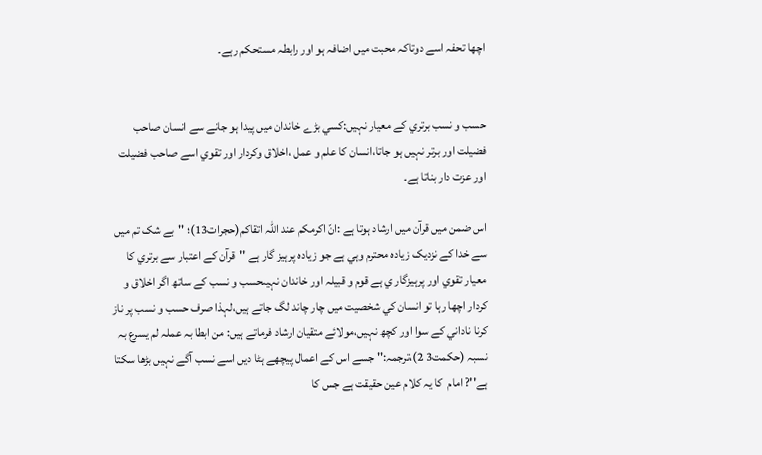اچھا تحفہ اسے دوتاکہ محبت ميں اضافہ ہو اور رابطہ مستحکم رہے۔


حسب و نسب برتري کے معيار نہيں:کسي بڑے خاندان ميں پيدا ہو جانے سے انسان صاحب فضيلت اور برتر نہيں ہو جاتا،انسان کا علم و عمل ،اخلاق وکردار اور تقوي اسے صاحب فضيلت اور عزت دار بناتا ہے۔

اس ضمن ميں قرآن ميں ارشاد ہوتا ہے :انّ اکرمکم عند اللہ اتقاکم(حجرات13)؛ ''بے شک تم ميں سے خدا کے نزديک زيادہ محترم وہي ہے جو زيادہ پرہيز گار ہے ''قرآن کے اعتبار سے برتري کا معيار تقوي اور پرہيزگار ي ہے قوم و قبيلہ اور خاندان نہيںحسب و نسب کے ساتھ اگر اخلاق و کردار اچھا رہا تو انسان کي شخصيت ميں چار چاند لگ جاتے ہيں،لہذا صرف حسب و نسب پر ناز کرنا ناداني کے سوا اور کچھ نہيں،مولائے متقيان ارشاد فرماتے ہيں: من ابطا بہ عملہ لم يسرع بہ نسبہ (حکمت3 2)،ترجمہ:'' جسے اس کے اعمال پيچھے ہٹا ديں اسے نسب آگے نہيں بڑھا سکتا ہے''? امام  کا يہ کلام عين حقيقت ہے جس کا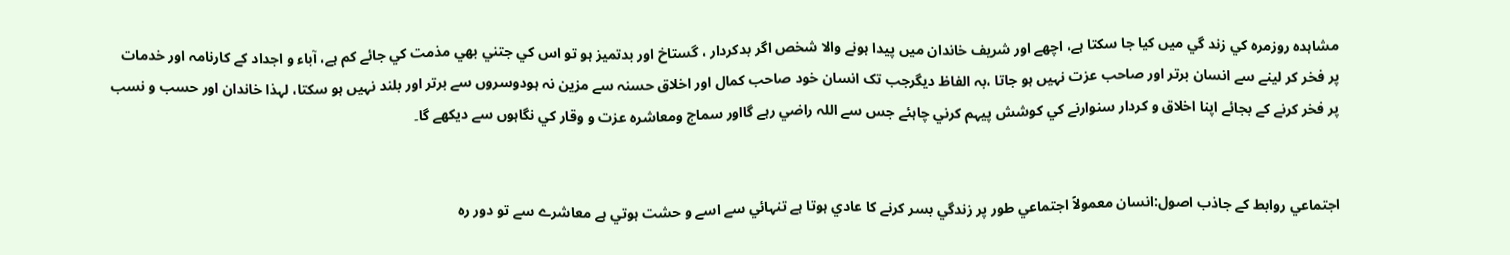مشاہدہ روزمرہ کي زند گي ميں کيا جا سکتا ہے، اچھے اور شريف خاندان ميں پيدا ہونے والا شخص اگر بدکردار ، گستاخ اور بدتميز ہو تو اس کي جتني بھي مذمت کي جائے کم ہے، آباء و اجداد کے کارنامہ اور خدمات پر فخر کر لينے سے انسان برتر اور صاحب عزت نہيں ہو جاتا ،بہ الفاظ ديگرجب تک انسان خود صاحب کمال اور اخلاق حسنہ سے مزين نہ ہودوسروں سے برتر اور بلند نہيں ہو سکتا، لہذا خاندان اور حسب و نسب پر فخر کرنے کے بجائے اپنا اخلاق و کردار سنوارنے کي کوشش پيہم کرني چاہئے جس سے اللہ راضي رہے گااور سماج ومعاشرہ عزت و وقار کي نگاہوں سے ديکھے گا۔


اجتماعي روابط کے جاذب اصول:انسان معمولاً اجتماعي طور پر زندگي بسر کرنے کا عادي ہوتا ہے تنہائي سے اسے و حشت ہوتي ہے معاشرے سے تو دور رہ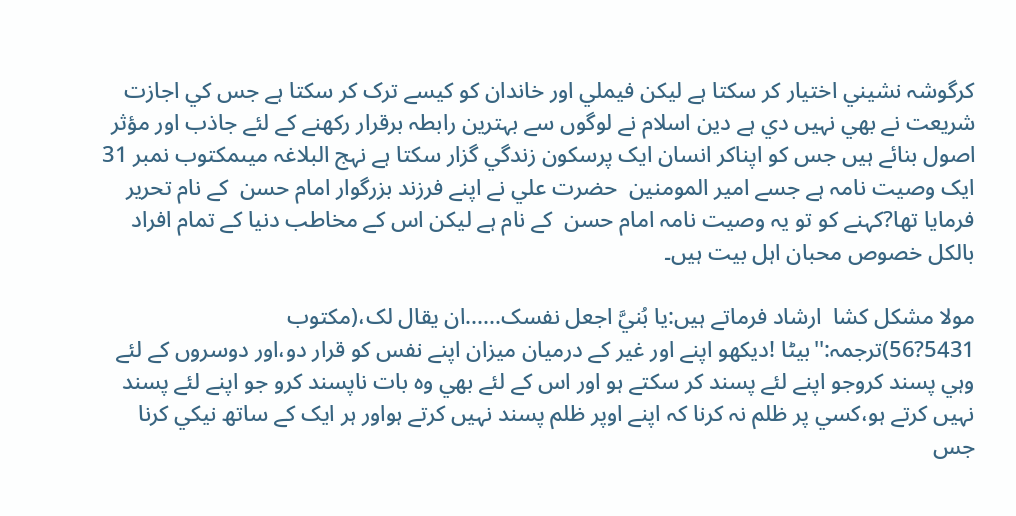کرگوشہ نشيني اختيار کر سکتا ہے ليکن فيملي اور خاندان کو کيسے ترک کر سکتا ہے جس کي اجازت شريعت نے بھي نہيں دي ہے دين اسلام نے لوگوں سے بہترين رابطہ برقرار رکھنے کے لئے جاذب اور مؤثر اصول بنائے ہيں جس کو اپناکر انسان ايک پرسکون زندگي گزار سکتا ہے نہج البلاغہ ميںمکتوب نمبر 31 ايک وصيت نامہ ہے جسے امير المومنين  حضرت علي نے اپنے فرزند بزرگوار امام حسن  کے نام تحرير فرمايا تھا?کہنے کو تو يہ وصيت نامہ امام حسن  کے نام ہے ليکن اس کے مخاطب دنيا کے تمام افراد بالکل خصوص محبان اہل بيت ہيں۔

مولا مشکل کشا  ارشاد فرماتے ہيں:يا بُنيَّ اجعل نفسک......ان يقال لک،(مکتوب 5431?56)ترجمہ:''بيٹا !ديکھو اپنے اور غير کے درميان ميزان اپنے نفس کو قرار دو،اور دوسروں کے لئے وہي پسند کروجو اپنے لئے پسند کر سکتے ہو اور اس کے لئے بھي وہ بات ناپسند کرو جو اپنے لئے پسند نہيں کرتے ہو،کسي پر ظلم نہ کرنا کہ اپنے اوپر ظلم پسند نہيں کرتے ہواور ہر ايک کے ساتھ نيکي کرنا جس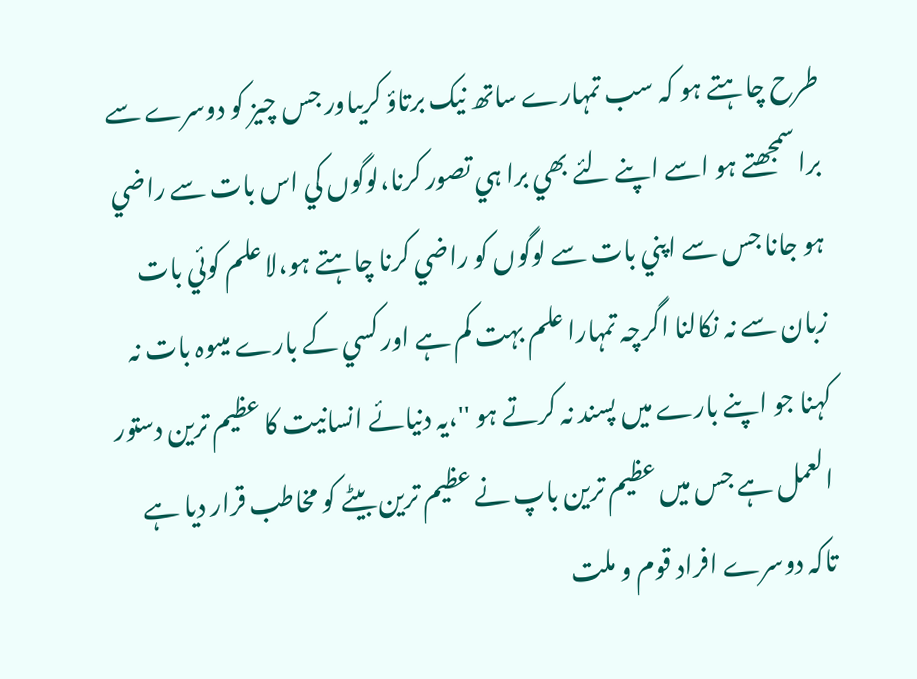طرح چاہتے ہو کہ سب تمہارے ساتھ نيک برتاؤ کريںاور جس چيز کو دوسرے سے برا سمجھتے ہو اسے اپنے لئے بھي برا ہي تصور کرنا،لوگوں کي اس بات سے راضي ہو جانا جس سے اپني بات سے لوگوں کو راضي کرنا چاہتے ہو،لا علم کوئي بات زبان سے نہ نکالنا اگرچہ تمہارا علم بہت کم ہے اور کسي کے بارے ميںوہ بات نہ کہنا جو اپنے بارے ميں پسند نہ کرتے ہو ''،يہ دنيائے انسانيت کا عظيم ترين دستور العمل ہے جس ميں عظيم ترين باپ نے عظيم ترين بيٹے کو مخاطب قرار ديا ہے تاکہ دوسرے افراد قوم و ملت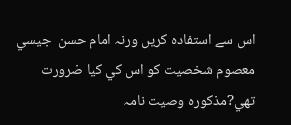اس سے استفادہ کريں ورنہ امام حسن  جيسي معصوم شخصيت کو اس کي کيا ضرورت تھي?مذکورہ وصيت نامہ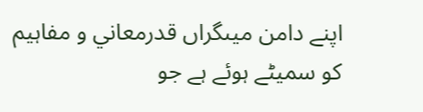اپنے دامن ميںگراں قدرمعاني و مفاہيم کو سميٹے ہوئے ہے جو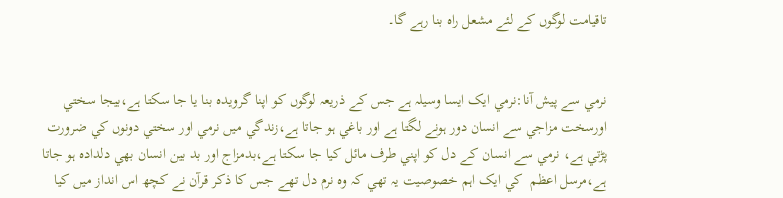تاقيامت لوگوں کے لئے مشعل راہ بنا رہے گا۔


نرمي سے پيش آنا:نرمي ايک ايسا وسيلہ ہے جس کے ذريعہ لوگوں کو اپنا گرويدہ بنا يا جا سکتا ہے،بيجا سختي اورسخت مزاجي سے انسان دور ہونے لگتا ہے اور باغي ہو جاتا ہے،زندگي ميں نرمي اور سختي دونوں کي ضرورت پڑتي ہے، نرمي سے انسان کے دل کو اپني طرف مائل کيا جا سکتا ہے،بدمزاج اور بد بين انسان بھي دلدادہ ہو جاتا ہے،مرسل اعظم  کي ايک اہم خصوصيت يہ تھي کہ وہ نرم دل تھے جس کا ذکر قرآن نے کچھ اس انداز ميں کيا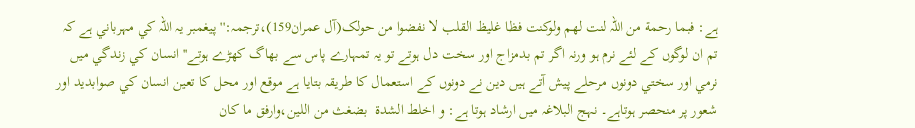ہے: فبما رحمة من اللہ لنت لھم ولوکنت فظا غليظ القلب لا نفضوا من حولک(آل عمران159)،ترجمہ:''پيغمبر يہ اللہ کي مہرباني ہے کہ تم ان لوگوں کے لئے نرم ہو ورنہ اگر تم بدمزاج اور سخت دل ہوتے تو يہ تمہارے پاس سے بھاگ کھڑے ہوتے'' انسان کي زندگي ميں نرمي اور سختي دونوں مرحلے پيش آتے ہيں دين نے دونوں کے استعمال کا طريقہ بتايا ہے موقع اور محل کا تعين انسان کي صوابديد اور شعور پر منحصر ہوتاہے۔ نہج البلاغہ ميں ارشاد ہوتا ہے: و اخلط الشدة  بضغث من اللين،وارفق ما کان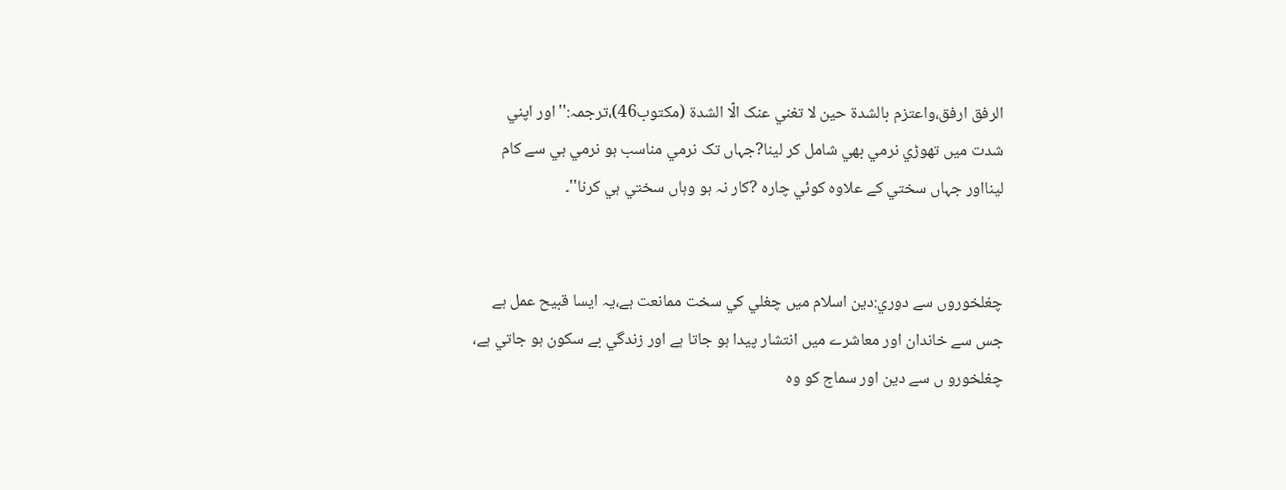الرفق ارفق،واعتزم بالشدة حين لا تغني عنک الّا الشدة (مکتوب46)،ترجمہ:''اور اپني شدت ميں تھوڑي نرمي بھي شامل کر لينا?جہاں تک نرمي مناسب ہو نرمي ہي سے کام لينااور جہاں سختي کے علاوہ کوئي چارہ ?کار نہ ہو وہاں سختي ہي کرنا''۔


چغلخوروں سے دوري:دين اسلام ميں چغلي کي سخت ممانعت ہے،يہ ايسا قبيح عمل ہے جس سے خاندان اور معاشرے ميں انتشار پيدا ہو جاتا ہے اور زندگي بے سکون ہو جاتي ہے، چغلخورو ں سے دين اور سماج کو وہ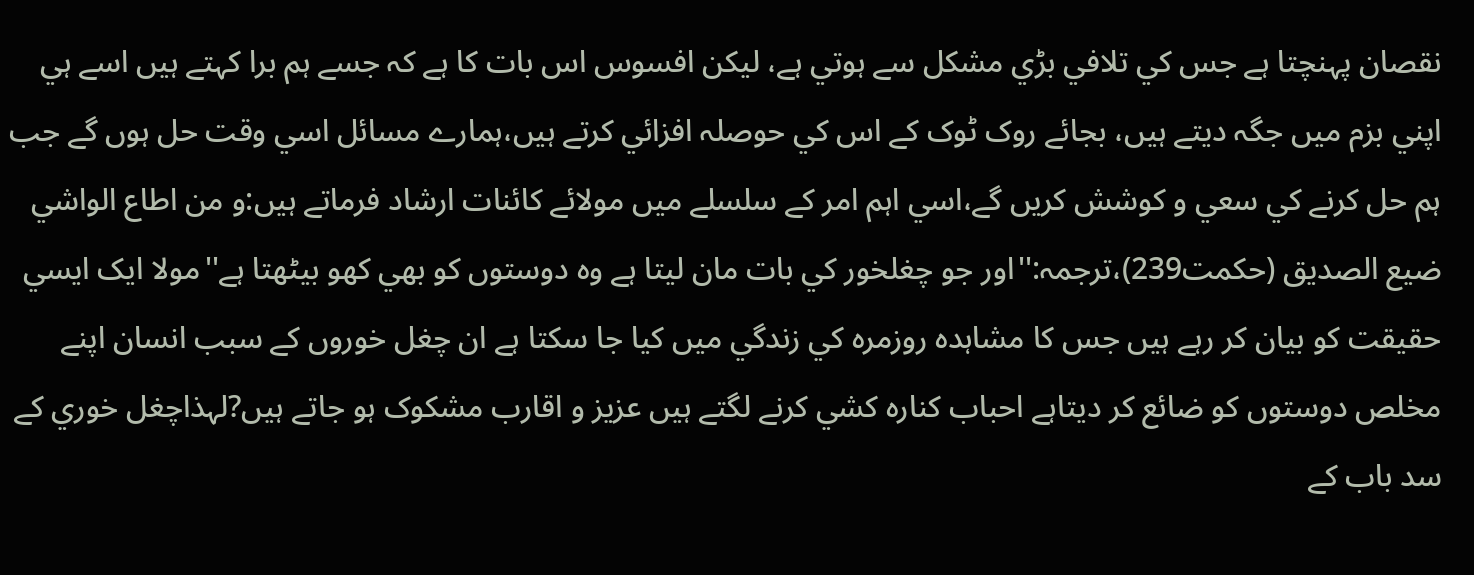نقصان پہنچتا ہے جس کي تلافي بڑي مشکل سے ہوتي ہے، ليکن افسوس اس بات کا ہے کہ جسے ہم برا کہتے ہيں اسے ہي اپني بزم ميں جگہ ديتے ہيں، بجائے روک ٹوک کے اس کي حوصلہ افزائي کرتے ہيں،ہمارے مسائل اسي وقت حل ہوں گے جب ہم حل کرنے کي سعي و کوشش کريں گے،اسي اہم امر کے سلسلے ميں مولائے کائنات ارشاد فرماتے ہيں:و من اطاع الواشي ضيع الصديق (حکمت239)،ترجمہ:''اور جو چغلخور کي بات مان ليتا ہے وہ دوستوں کو بھي کھو بيٹھتا ہے''مولا ايک ايسي حقيقت کو بيان کر رہے ہيں جس کا مشاہدہ روزمرہ کي زندگي ميں کيا جا سکتا ہے ان چغل خوروں کے سبب انسان اپنے مخلص دوستوں کو ضائع کر ديتاہے احباب کنارہ کشي کرنے لگتے ہيں عزيز و اقارب مشکوک ہو جاتے ہيں?لہذاچغل خوري کے سد باب کے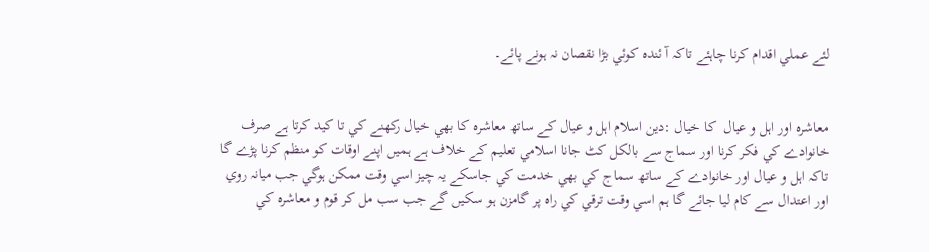لئے عملي اقدام کرنا چاہئے تاکہ آ ئندہ کوئي بڑا نقصان نہ ہونے پائے۔


معاشرہ اور اہل و عيال  کا خيال :دين اسلام اہل و عيال کے ساتھ معاشرہ کا بھي خيال رکھنے کي تا کيد کرتا ہے صرف خانوادے کي فکر کرنا اور سماج سے بالکل کٹ جانا اسلامي تعليم کے خلاف ہے ہميں اپنے اوقات کو منظم کرنا پڑے گا تاکہ اہل و عيال اور خانوادے کے ساتھ سماج کي بھي خدمت کي جاسکے يہ چيز اسي وقت ممکن ہوگي جب ميانہ روي اور اعتدال سے کام ليا جائے گا ہم اسي وقت ترقي کي راہ پر گامزن ہو سکيں گے جب سب مل کر قوم و معاشرہ کي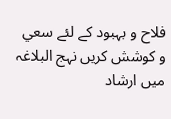فلاح و بہبود کے لئے سعي و کوشش کريں نہج البلاغہ ميں ارشاد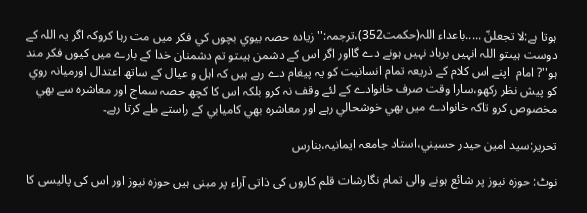ہوتا ہے:لا تجعلنّ .....باعداء اللہ(حکمت352)،ترجمہ:''زيادہ حصہ بيوي بچوں کي فکر ميں مت رہا کروکہ اگر يہ اللہ کے دوست ہيںتو اللہ انہيں برباد نہيں ہونے دے گااور اگر اس کے دشمن ہيںتو تم دشمنان خدا کے بارے ميں کيوں فکر مند ہو''? امام  اپنے اس کلام کے ذريعہ تمام انسانيت کو يہ پيغام دے رہے ہيں کہ اہل و عيال کے ساتھ اعتدال اورميانہ روي کو پيش نظر رکھو،سارا وقت صرف خانوادے کے لئے وقف نہ کرو بلکہ اس کا کچھ حصہ سماج اور معاشرہ سے بھي مخصوص کرو تاکہ خانوادے ميں بھي خوشحالي رہے اور معاشرہ بھي کاميابي کے راستے طے کرتا رہے۔

تحرير:سيد امين حيدر حسيني،استاد جامعہ ايمانيہ،بنارس

نوٹ: حوزہ نیوز پر شائع ہونے والی تمام نگارشات قلم کاروں کی ذاتی آراء پر مبنی ہیں حوزہ نیوز اور اس کی پالیسی کا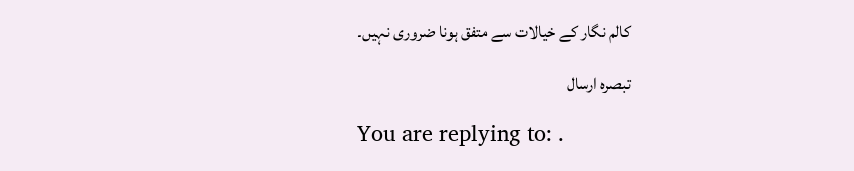کالم نگار کے خیالات سے متفق ہونا ضروری نہیں۔

تبصرہ ارسال

You are replying to: .